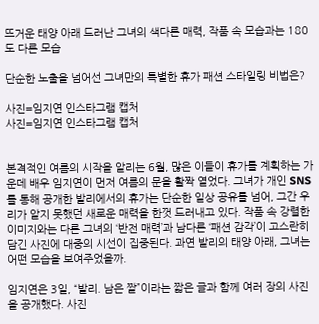뜨거운 태양 아래 드러난 그녀의 색다른 매력, 작품 속 모습과는 180도 다른 모습

단순한 노출을 넘어선 그녀만의 특별한 휴가 패션 스타일링 비법은?

사진=임지연 인스타그램 캡처
사진=임지연 인스타그램 캡처


본격적인 여름의 시작을 알리는 6월, 많은 이들이 휴가를 계획하는 가운데 배우 임지연이 먼저 여름의 문을 활짝 열었다. 그녀가 개인 SNS를 통해 공개한 발리에서의 휴가는 단순한 일상 공유를 넘어, 그간 우리가 알지 못했던 새로운 매력을 한껏 드러내고 있다. 작품 속 강렬한 이미지와는 다른 그녀의 ‘반전 매력’과 남다른 ‘패션 감각’이 고스란히 담긴 사진에 대중의 시선이 집중된다. 과연 발리의 태양 아래, 그녀는 어떤 모습을 보여주었을까.

임지연은 3일, “발리. 남은 짤”이라는 짧은 글과 함께 여러 장의 사진을 공개했다. 사진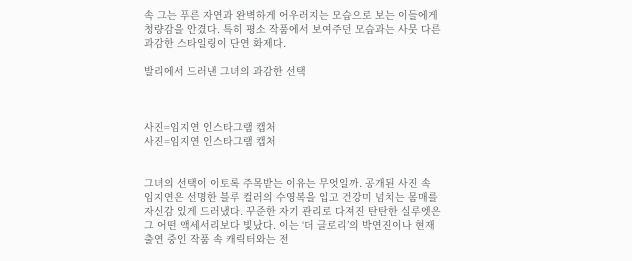속 그는 푸른 자연과 완벽하게 어우러지는 모습으로 보는 이들에게 청량감을 안겼다. 특히 평소 작품에서 보여주던 모습과는 사뭇 다른 과감한 스타일링이 단연 화제다.

발리에서 드러낸 그녀의 과감한 선택



사진=임지연 인스타그램 캡처
사진=임지연 인스타그램 캡처


그녀의 선택이 이토록 주목받는 이유는 무엇일까. 공개된 사진 속 임지연은 선명한 블루 컬러의 수영복을 입고 건강미 넘치는 몸매를 자신감 있게 드러냈다. 꾸준한 자기 관리로 다져진 탄탄한 실루엣은 그 어떤 액세서리보다 빛났다. 이는 ‘더 글로리’의 박연진이나 현재 출연 중인 작품 속 캐릭터와는 전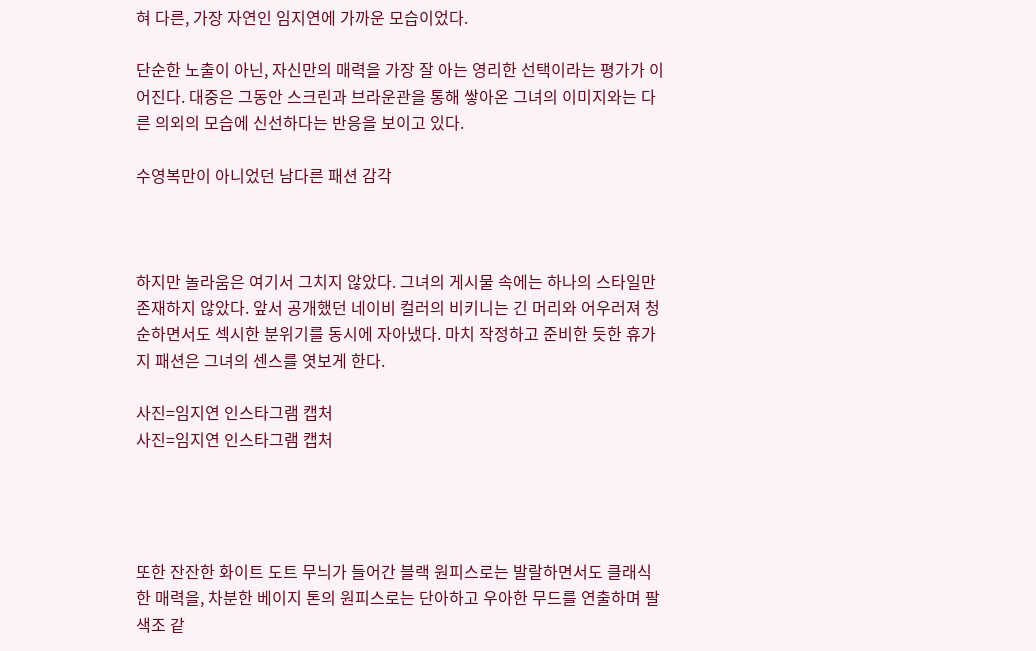혀 다른, 가장 자연인 임지연에 가까운 모습이었다.

단순한 노출이 아닌, 자신만의 매력을 가장 잘 아는 영리한 선택이라는 평가가 이어진다. 대중은 그동안 스크린과 브라운관을 통해 쌓아온 그녀의 이미지와는 다른 의외의 모습에 신선하다는 반응을 보이고 있다.

수영복만이 아니었던 남다른 패션 감각



하지만 놀라움은 여기서 그치지 않았다. 그녀의 게시물 속에는 하나의 스타일만 존재하지 않았다. 앞서 공개했던 네이비 컬러의 비키니는 긴 머리와 어우러져 청순하면서도 섹시한 분위기를 동시에 자아냈다. 마치 작정하고 준비한 듯한 휴가지 패션은 그녀의 센스를 엿보게 한다.

사진=임지연 인스타그램 캡처
사진=임지연 인스타그램 캡처




또한 잔잔한 화이트 도트 무늬가 들어간 블랙 원피스로는 발랄하면서도 클래식한 매력을, 차분한 베이지 톤의 원피스로는 단아하고 우아한 무드를 연출하며 팔색조 같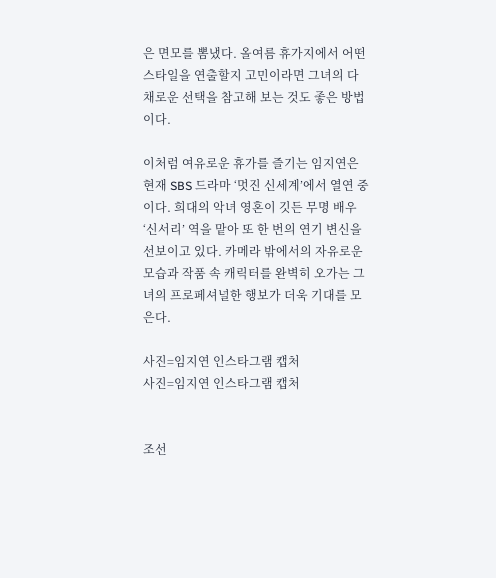은 면모를 뽐냈다. 올여름 휴가지에서 어떤 스타일을 연출할지 고민이라면 그녀의 다채로운 선택을 참고해 보는 것도 좋은 방법이다.

이처럼 여유로운 휴가를 즐기는 임지연은 현재 SBS 드라마 ‘멋진 신세계’에서 열연 중이다. 희대의 악녀 영혼이 깃든 무명 배우 ‘신서리’ 역을 맡아 또 한 번의 연기 변신을 선보이고 있다. 카메라 밖에서의 자유로운 모습과 작품 속 캐릭터를 완벽히 오가는 그녀의 프로페셔널한 행보가 더욱 기대를 모은다.

사진=임지연 인스타그램 캡처
사진=임지연 인스타그램 캡처


조선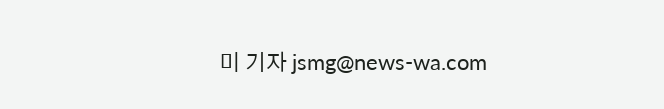미 기자 jsmg@news-wa.com